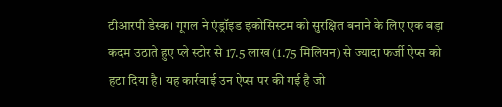टीआरपी डेस्क। गूगल ने एंड्रॉइड इकोसिस्टम को सुरक्षित बनाने के लिए एक बड़ा कदम उठाते हुए प्ले स्टोर से 17.5 लाख (1.75 मिलियन) से ज्यादा फर्जी ऐप्स को हटा दिया है। यह कार्रवाई उन ऐप्स पर की गई है जो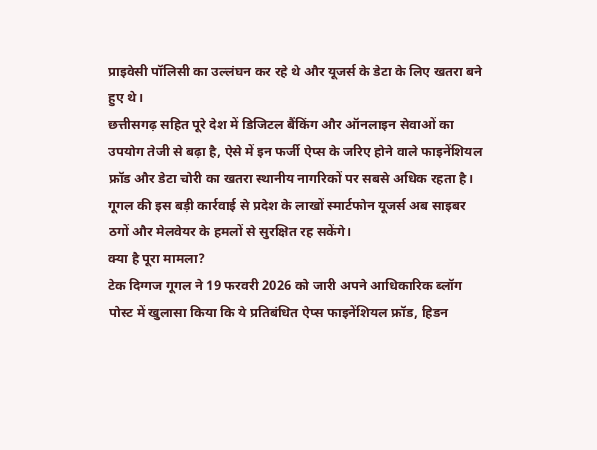प्राइवेसी पॉलिसी का उल्लंघन कर रहे थे और यूजर्स के डेटा के लिए खतरा बने हुए थे।
छत्तीसगढ़ सहित पूरे देश में डिजिटल बैंकिंग और ऑनलाइन सेवाओं का उपयोग तेजी से बढ़ा है, ऐसे में इन फर्जी ऐप्स के जरिए होने वाले फाइनेंशियल फ्रॉड और डेटा चोरी का खतरा स्थानीय नागरिकों पर सबसे अधिक रहता है। गूगल की इस बड़ी कार्रवाई से प्रदेश के लाखों स्मार्टफोन यूजर्स अब साइबर ठगों और मेलवेयर के हमलों से सुरक्षित रह सकेंगे।
क्या है पूरा मामला?
टेक दिग्गज गूगल ने 19 फरवरी 2026 को जारी अपने आधिकारिक ब्लॉग पोस्ट में खुलासा किया कि ये प्रतिबंधित ऐप्स फाइनेंशियल फ्रॉड, हिडन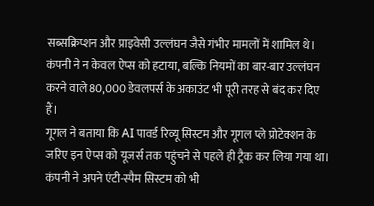सब्सक्रिप्शन और प्राइवेसी उल्लंघन जैसे गंभीर मामलों में शामिल थे। कंपनी ने न केवल ऐप्स को हटाया, बल्कि नियमों का बार-बार उल्लंघन करने वाले 80,000 डेवलपर्स के अकाउंट भी पूरी तरह से बंद कर दिए हैं।
गूगल ने बताया कि AI पावर्ड रिव्यू सिस्टम और गूगल प्ले प्रोटेक्शन के जरिए इन ऐप्स को यूजर्स तक पहुंचने से पहले ही ट्रैक कर लिया गया था। कंपनी ने अपने एंटी-स्पैम सिस्टम को भी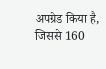अपग्रेड किया है, जिससे 160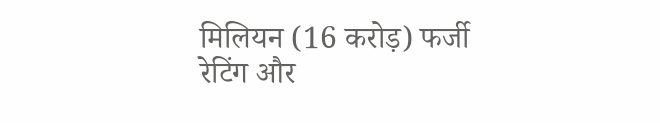मिलियन (16 करोड़) फर्जी रेटिंग और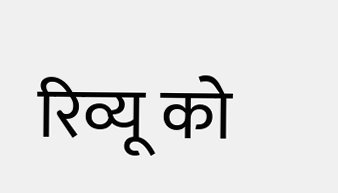रिव्यू को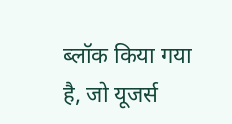ब्लॉक किया गया है, जो यूजर्स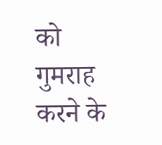को गुमराह करने के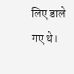लिए डाले गए थे।